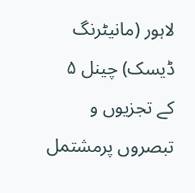لاہور (مانیٹرنگ ڈیسک) چینل ۵ کے تجزیوں و تبصروں پرمشتمل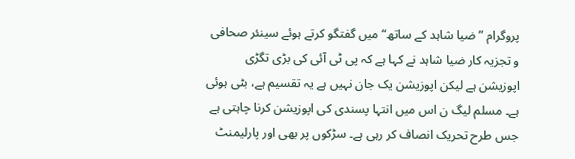پروگرام ”ضیا شاہد کے ساتھ“ میں گفتگو کرتے ہوئے سینئر صحافی و تجزیہ کار ضیا شاہد نے کہا ہے کہ پی ٹی آئی کی بڑی تگڑی اپوزیشن ہے لیکن اپوزیشن یک جان نہیں ہے یہ تقسیم ہے، بٹی ہوئی ہے۔ مسلم لیگ ن اس میں انتہا پسندی کی اپوزیشن کرنا چاہتی ہے جس طرح تحریک انصاف کر رہی ہے۔ سڑکوں پر بھی اور پارلیمنٹ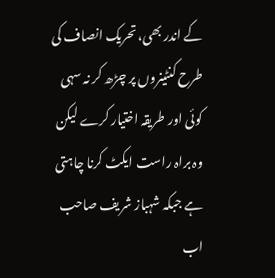کے اندر بھی، تحریک انصاف کی طرح کنٹینروں پر چڑھ کر نہ سہی کوئی اور طریقہ اختیار کرے لیکن وہ براہ راست ایکٹ کرنا چاہتی ہے جبکہ شہباز شریف صاحب اب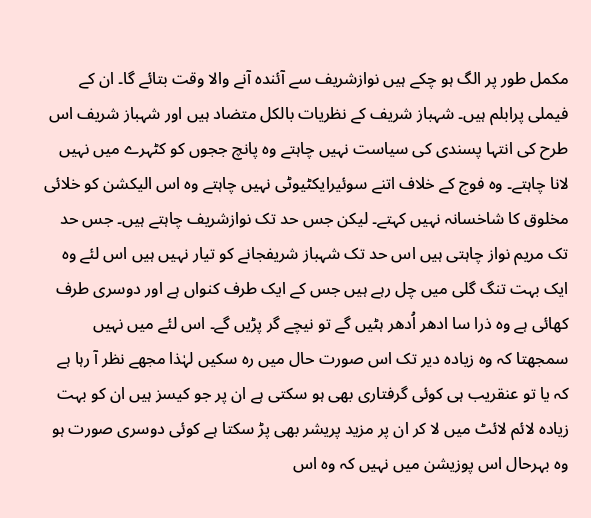مکمل طور پر الگ ہو چکے ہیں نوازشریف سے آئندہ آنے والا وقت بتائے گا۔ ان کے فیملی پرابلم ہیں۔ شہباز شریف کے نظریات بالکل متضاد ہیں اور شہباز شریف اس طرح کی انتہا پسندی کی سیاست نہیں چاہتے وہ پانچ ججوں کو کٹہرے میں نہیں لانا چاہتے۔ وہ فوج کے خلاف اتنے سوئیرایکٹیوٹی نہیں چاہتے وہ اس الیکشن کو خلائی مخلوق کا شاخسانہ نہیں کہتے۔ لیکن جس حد تک نوازشریف چاہتے ہیں۔ جس حد تک مریم نواز چاہتی ہیں اس حد تک شہباز شریفجانے کو تیار نہیں ہیں اس لئے وہ ایک بہت تنگ گلی میں چل رہے ہیں جس کے ایک طرف کنواں ہے اور دوسری طرف کھائی ہے وہ ذرا سا ادھر اُدھر ہٹیں گے تو نیچے گر پڑیں گے۔ اس لئے میں نہیں سمجھتا کہ وہ زیادہ دیر تک اس صورت حال میں رہ سکیں لہٰذا مجھے نظر آ رہا ہے کہ یا تو عنقریب ہی کوئی گرفتاری بھی ہو سکتی ہے ان پر جو کیسز ہیں ان کو بہت زیادہ لائم لائٹ میں لا کر ان پر مزید پریشر بھی پڑ سکتا ہے کوئی دوسری صورت ہو وہ بہرحال اس پوزیشن میں نہیں کہ وہ اس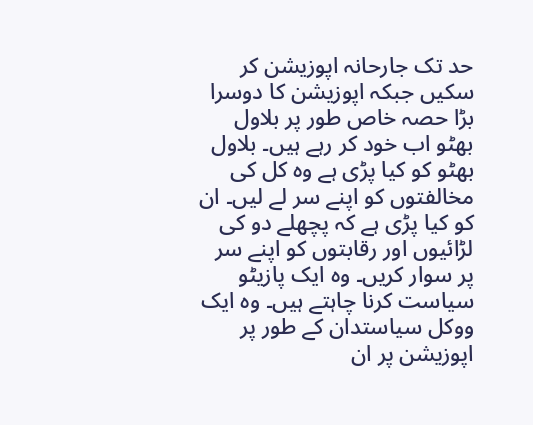حد تک جارحانہ اپوزیشن کر سکیں جبکہ اپوزیشن کا دوسرا بڑا حصہ خاص طور پر بلاول بھٹو اب خود کر رہے ہیں۔ بلاول بھٹو کو کیا پڑی ہے وہ کل کی مخالفتوں کو اپنے سر لے لیں۔ ان کو کیا پڑی ہے کہ پچھلے دو کی لڑائیوں اور رقابتوں کو اپنے سر پر سوار کریں۔ وہ ایک پازیٹو سیاست کرنا چاہتے ہیں۔ وہ ایک ووکل سیاستدان کے طور پر اپوزیشن پر ان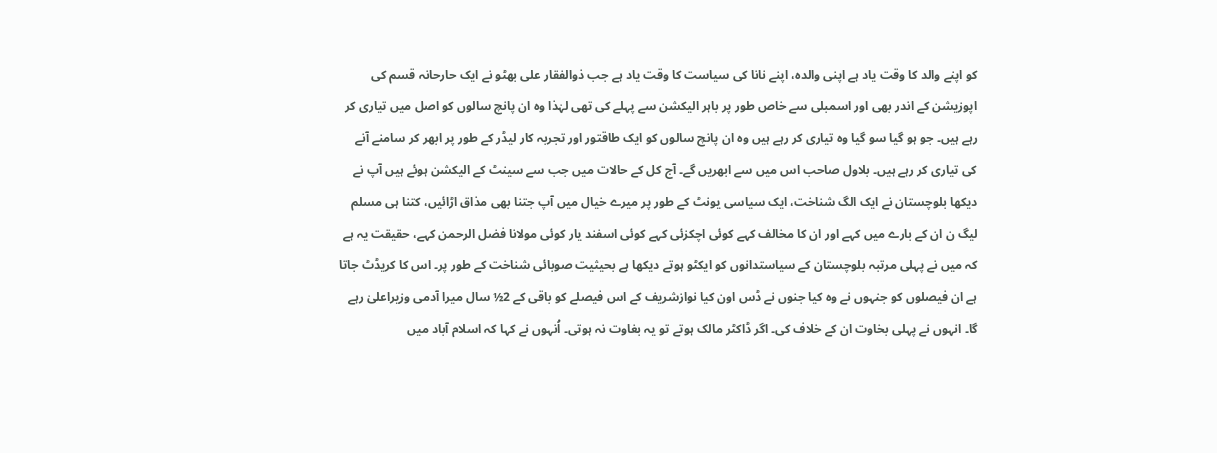کو اپنے والد کا وقت یاد ہے اپنی والدہ، اپنے نانا کی سیاست کا وقت یاد ہے جب ذوالفقار علی بھٹو نے ایک حارحانہ قسم کی اپوزیشن کے اندر بھی اور اسمبلی سے خاص طور پر باہر الیکشن سے پہلے کی تھی لہٰذا وہ ان پانچ سالوں کو اصل میں تیاری کر رہے ہیں۔ جو ہو گیا سو گیا وہ تیاری کر رہے ہیں وہ ان پانچ سالوں کو ایک طاقتور اور تجربہ کار لیڈر کے طور پر ابھر کر سامنے آنے کی تیاری کر رہے ہیں۔ بلاول صاحب اس میں سے ابھریں گے۔ آج کل کے حالات میں جب سے سینٹ کے الیکشن ہوئے ہیں آپ نے دیکھا بلوچستان نے ایک الگ شناخت، ایک سیاسی یونٹ کے طور پر میرے خیال میں آپ جتنا بھی مذاق اڑائیں، کتنا ہی مسلم لیگ ن ان کے بارے میں کہے اور ان کا مخالف کہے کوئی اچکزئی کہے کوئی اسفند یار کوئی مولانا فضل الرحمن کہے، حقیقت یہ ہے کہ میں نے پہلی مرتبہ بلوچستان کے سیاستدانوں کو ایکٹو ہوتے دیکھا ہے بحیثیت صوبائی شناخت کے طور پر۔ اس کا کریڈٹ جاتا ہے ان فیصلوں کو جنہوں نے وہ کیا جنوں نے ڈس اون کیا نوازشریف کے اس فیصلے کو باقی کے 2½ سال میرا آدمی وزیراعلیٰ رہے گا۔ انہوں نے پہلی بخاوت ان کے خلاف کی۔ اگر ڈاکٹر مالک ہوتے تو یہ بغاوت نہ ہوتی۔ اُنہوں نے کہا کہ اسلام آباد میں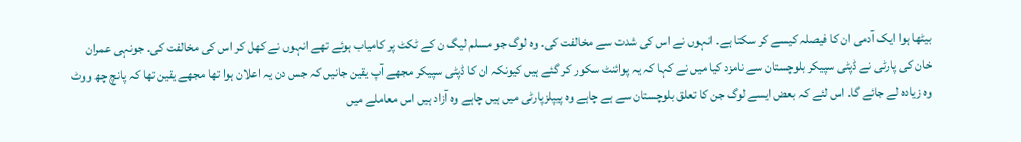بیٹھا ہوا ایک آدمی ان کا فیصلہ کیسے کر سکتا ہے۔ انہوں نے اس کی شدت سے مخالفت کی۔ وہ لوگ جو مسلم لیگ ن کے ٹکٹ پر کامیاب ہوئے تھے انہوں نے کھل کر اس کی مخالفت کی۔ جونہی عمران خان کی پارٹی نے ڈپٹی سپیکر بلوچستان سے نامزد کیا میں نے کہا کہ یہ پوائنٹ سکور کر گئے ہیں کیونکہ ان کا ڈپٹی سپیکر مجھے آپ یقین جانیں کہ جس دن یہ اعلان ہوا تھا مجھے یقین تھا کہ پانچ چھ ووٹ وہ زیادہ لے جائے گا۔ اس لئے کہ بعض ایسے لوگ جن کا تعلق بلوچستان سے ہے چاہے وہ پیپلزپارٹی میں ہیں چاہے وہ آزاد ہیں اس معاملے میں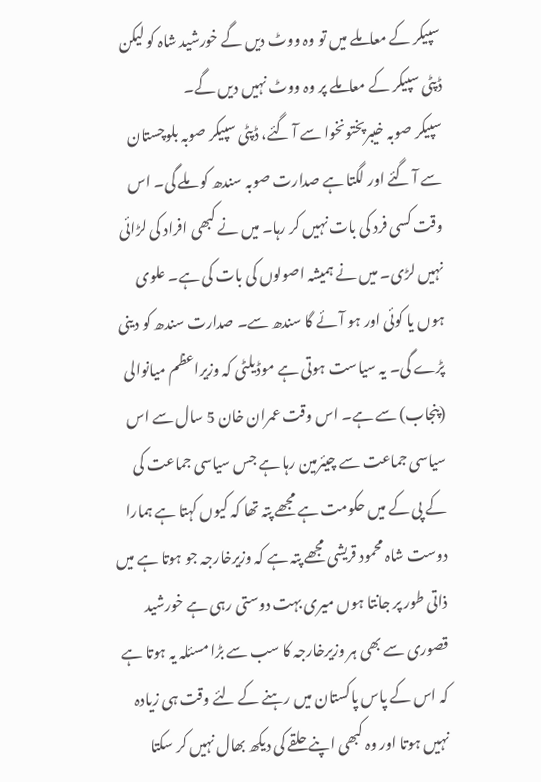سپیکر کے معاملے میں تو وہ ووٹ دیں گے خورشید شاہ کو لیکن ڈپٹی سپیکر کے معاملے پر وہ ووٹ نہیں دیں گے۔
سپیکر صوبہ خیبرپختونخوا سے آ گئے، ڈپٹی سپیکر صوبہ بلوچستان سے آ گئے اور لگتا ہے صدارت صوبہ سندھ کو ملے گی۔ اس وقت کسی فرد کی بات نہیں کر رہا۔ میں نے کبھی افراد کی لڑائی نہیں لڑی۔ میں نے ہمیشہ اصولوں کی بات کی ہے۔ علوی ہوں یا کوئی اور ہو آئے گا سندھ سے۔ صدارت سندھ کو دینی پڑے گی۔ یہ سیاست ہوتی ہے موڈیلٹی کہ وزیراعظم میانوالی (پنجاب) سے ہے۔ اس وقت عمران خان 5 سال سے اس سیاسی جماعت سے چیئرمین رہا ہے جس سیاسی جماعت کی کے پی کے میں حکومت ہے مجھے پتہ تھا کہ کیوں کہتا ہے ہمارا دوست شاہ محمود قریشی مجھے پتہ ہے کہ وزیرخارجہ جو ہوتا ہے میں ذاتی طور پر جانتا ہوں میری بہت دوستی رہی ہے خورشید قصوری سے بھی ہر وزیرخارجہ کا سب سے بڑا مسئلہ یہ ہوتا ہے کہ اس کے پاس پاکستان میں رہنے کے لئے وقت ہی زیادہ نہیں ہوتا اور وہ کبھی اپنے حلقے کی دیکھ بھال نہیں کر سکتا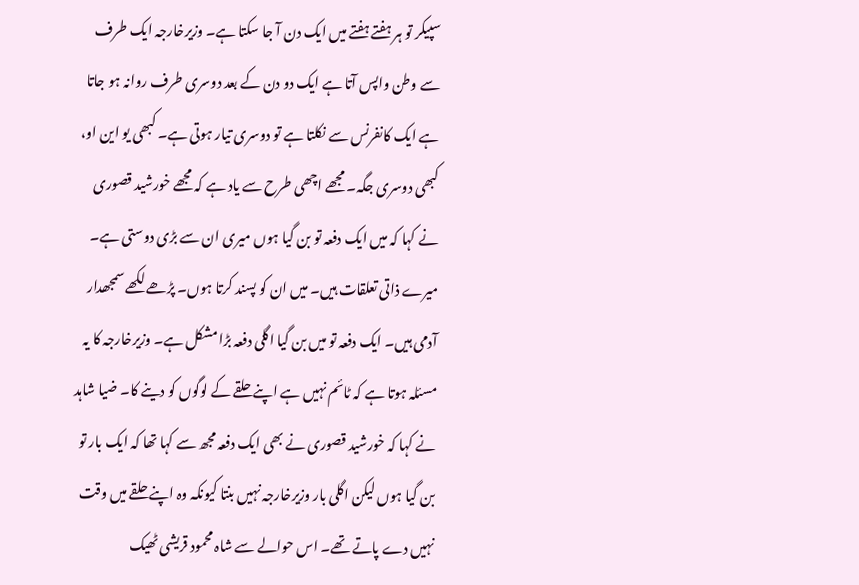سپیکر تو ہر ہفتے ہفتے میں ایک دن آ جا سکتا ہے۔ وزیرخارجہ ایک طرف سے وطن واپس آتا ہے ایک دو دن کے بعد دوسری طرف روانہ ہو جاتا ہے ایک کانفرنس سے نکلتا ہے تو دوسری تیار ہوتی ہے۔ کبھی یو این او، کبھی دوسری جگہ۔ مجھے اچھی طرح سے یاد ہے کہ مجھے خورشید قصوری نے کہا کہ میں ایک دفعہ تو بن گیا ہوں میری ان سے بڑی دوستی ہے۔ میرے ذاتی تعلقات ہیں۔ میں ان کو پسند کرتا ہوں۔ پڑھے لکھے سمجھدار آدمی ہیں۔ ایک دفعہ تو میں بن گیا اگلی دفعہ بڑا مشکل ہے۔ وزیرخارجہ کا یہ مسئلہ ہوتا ہے کہ ٹائم نہیں ہے اپنے حلقے کے لوگوں کو دینے کا۔ ضیا شاہد نے کہا کہ خورشید قصوری نے بھی ایک دفعہ مجھ سے کہا تھا کہ ایک بار تو بن گیا ہوں لیکن اگلی بار وزیرخارجہ نہیں بنتا کیونکہ وہ اپنے حلقے میں وقت نہیں دے پاتے تھے۔ اس حوالے سے شاہ محمود قریشی ٹھیک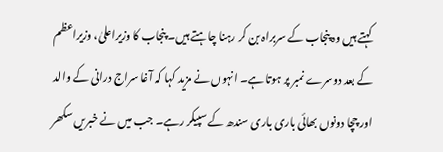کہتے ہیں وہ پنجاب کے سربراہ بن کر رہنا چاہتے ہیں۔ پنجاب کا وزیراعلیٰ، وزیراعظم کے بعد دوسرے نمبر پر ہوتا ہے۔ انہوں نے مزید کہا کہ آغا سراج درانی کے والد اور چچا دونوں بھائی باری باری سندھ کے سپیکر رہے۔ جب میں نے خبریں سکھر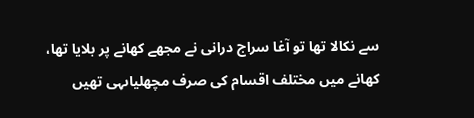سے نکالا تھا تو آغا سراج درانی نے مجھے کھانے پر بلایا تھا، کھانے میں مختلف اقسام کی صرف مچھلیاںہی تھیں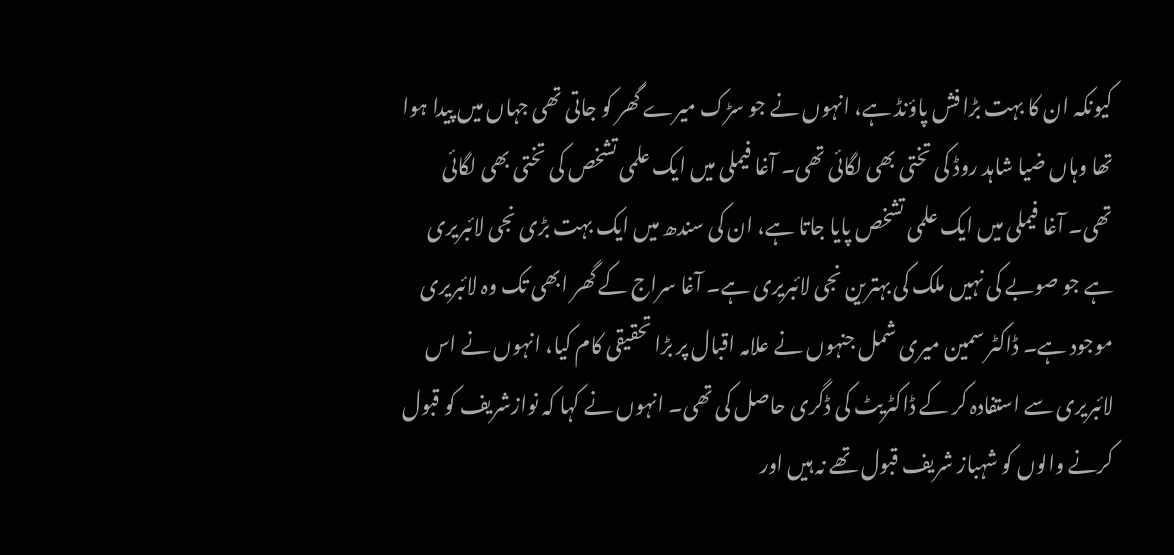کیونکہ ان کا بہت بڑا فش پاؤنڈ ہے، انہوں نے جو سڑک میرے گھر کو جاتی تھی جہاں میں پیدا ہوا تھا وہاں ضیا شاہد روڈ کی تختی بھی لگائی تھی۔ آغا فیملی میں ایک علمی تشخص کی تختی بھی لگائی تھی۔ آغا فیملی میں ایک علمی تشخص پایا جاتا ہے، ان کی سندھ میں ایک بہت بڑی نجی لائبریری ہے جو صوبے کی نہیں ملک کی بہترین نجی لائبریری ہے۔ آغا سراج کے گھر ابھی تک وہ لائبریری موجود ہے۔ ڈاکٹر سمین میری شمل جنہوں نے علامہ اقبال پر بڑا تحقیقی کام کیا، انہوں نے اس لائبریری سے استفادہ کر کے ڈاکٹریٹ کی ڈگری حاصل کی تھی۔ انہوں نے کہا کہ نوازشریف کو قبول کرنے والوں کو شہباز شریف قبول تھے نہ ہیں اور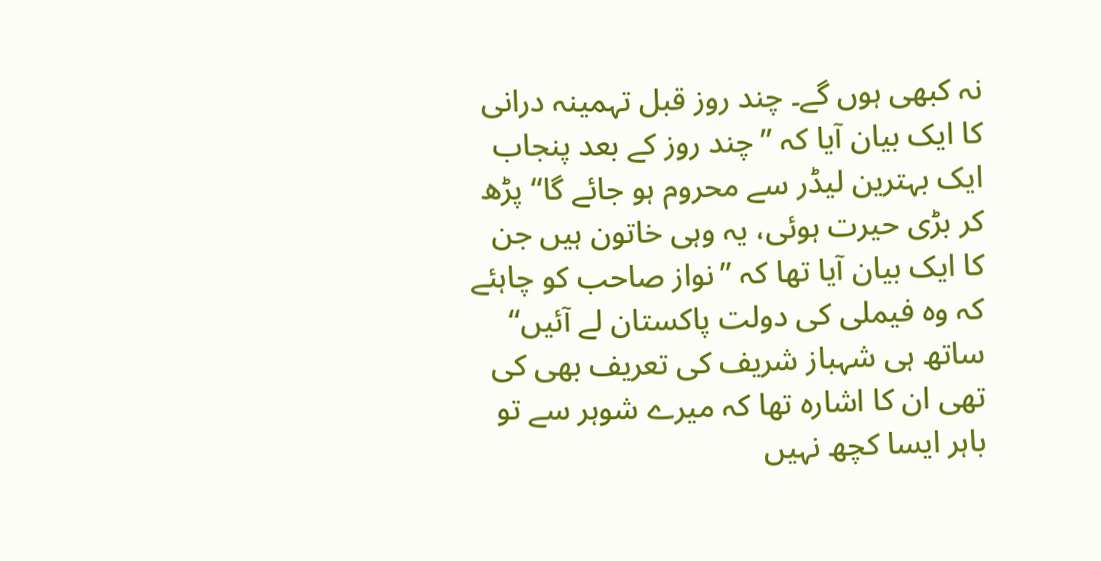نہ کبھی ہوں گے۔ چند روز قبل تہمینہ درانی کا ایک بیان آیا کہ ”چند روز کے بعد پنجاب ایک بہترین لیڈر سے محروم ہو جائے گا“ پڑھ کر بڑی حیرت ہوئی، یہ وہی خاتون ہیں جن کا ایک بیان آیا تھا کہ ”نواز صاحب کو چاہئے کہ وہ فیملی کی دولت پاکستان لے آئیں“ ساتھ ہی شہباز شریف کی تعریف بھی کی تھی ان کا اشارہ تھا کہ میرے شوہر سے تو باہر ایسا کچھ نہیں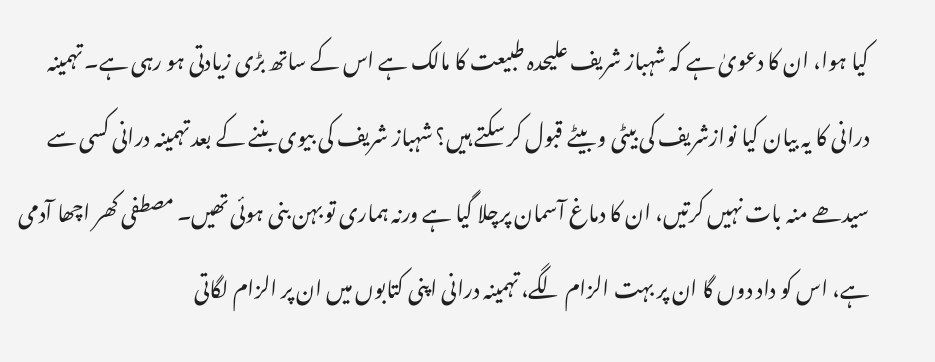کیا ہوا، ان کا دعویٰ ہے کہ شہباز شریف علیحدہ طبیعت کا مالک ہے اس کے ساتھ بڑی زیادتی ہو رہی ہے۔ تہمینہ درانی کا یہ بیان کیا نوازشریف کی بیٹی و بیٹے قبول کر سکتے ہیں؟ شہباز شریف کی بیوی بننے کے بعد تہمینہ درانی کسی سے سیدھے منہ بات نہیں کرتیں، ان کا دماغ آسمان پرچلا گیا ہے ورنہ ہماری تو بہن بنی ہوئی تھیں۔ مصطفی کھر اچھا آدمی ہے، اس کو داد دوں گا ان پر بہت الزام لگے، تہمینہ درانی اپنی کتابوں میں ان پر الزام لگاتی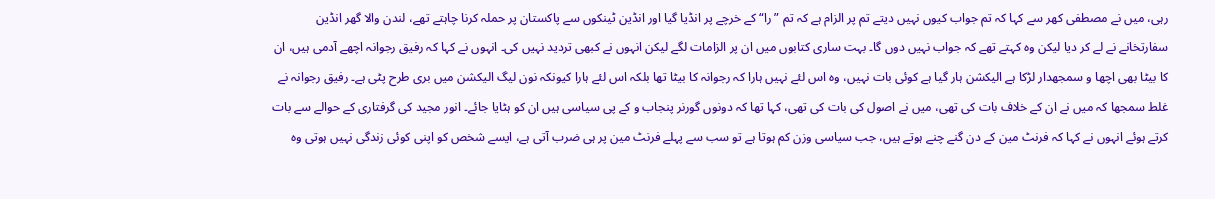رہی، میں نے مصطفی کھر سے کہا کہ تم جواب کیوں نہیں دیتے تم پر الزام ہے کہ تم ”را“ کے خرچے پر انڈیا گیا اور انڈین ٹینکوں سے پاکستان پر حملہ کرنا چاہتے تھے، لندن والا گھر انڈین سفارتخانے نے لے کر دیا لیکن وہ کہتے تھے کہ جواب نہیں دوں گا۔ بہت ساری کتابوں میں ان پر الزامات لگے لیکن انہوں نے کبھی تردید نہیں کی۔ انہوں نے کہا کہ رفیق رجوانہ اچھے آدمی ہیں، ان کا بیٹا بھی اچھا و سمجھدار لڑکا ہے الیکشن ہار گیا ہے کوئی بات نہیں، وہ اس لئے نہیں ہارا کہ رجوانہ کا بیٹا تھا بلکہ اس لئے ہارا کیونکہ نون لیگ الیکشن میں بری طرح پٹی ہے۔ رفیق رجوانہ نے غلط سمجھا کہ میں نے ان کے خلاف بات کی تھی، میں نے اصول کی بات کی تھی، کہا تھا کہ دونوں گورنر پنجاب و کے پی سیاسی ہیں ان کو ہٹایا جائے۔ انور مجید کی گرفتاری کے حوالے سے بات کرتے ہوئے انہوں نے کہا کہ فرنٹ مین کے دن گنے چنے ہوتے ہیں، جب سیاسی وزن کم ہوتا ہے تو سب سے پہلے فرنٹ مین پر ہی ضرب آتی ہے، ایسے شخص کو اپنی کوئی زندگی نہیں ہوتی وہ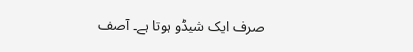صرف ایک شیڈو ہوتا ہے۔ آصف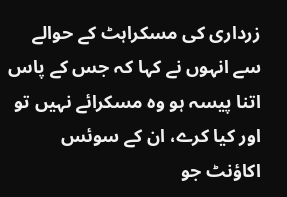زرداری کی مسکراہٹ کے حوالے سے انہوں نے کہا کہ جس کے پاس اتنا پیسہ ہو وہ مسکرائے نہیں تو اور کیا کرے، ان کے سوئس اکاؤنٹ جو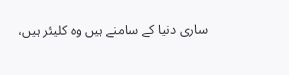ساری دنیا کے سامنے ہیں وہ کلیئر ہیں،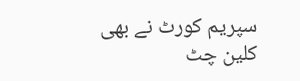سپریم کورٹ نے بھی کلین چٹ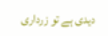دیدی ہے تو زرداری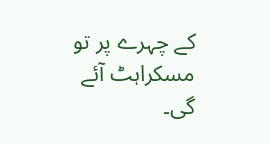کے چہرے پر تو مسکراہٹ آئے گی۔